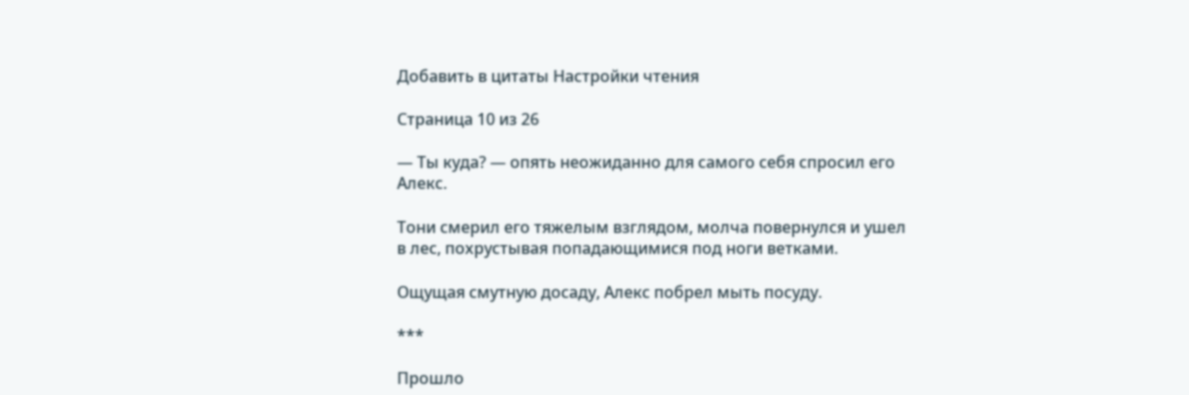Добавить в цитаты Настройки чтения

Страница 10 из 26

— Ты куда? — опять неожиданно для самого себя спросил его Алекс.

Тони смерил его тяжелым взглядом, молча повернулся и ушел в лес, похрустывая попадающимися под ноги ветками.

Ощущая смутную досаду, Алекс побрел мыть посуду.

***

Прошло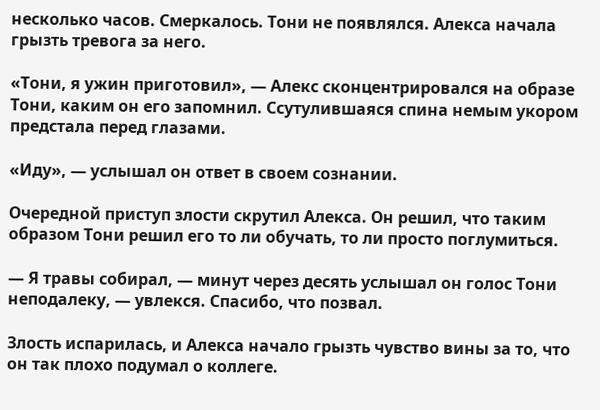несколько часов. Смеркалось. Тони не появлялся. Алекса начала грызть тревога за него.

«Тони, я ужин приготовил», — Алекс сконцентрировался на образе Тони, каким он его запомнил. Ссутулившаяся спина немым укором предстала перед глазами.

«Иду», — услышал он ответ в своем сознании.

Очередной приступ злости скрутил Алекса. Он решил, что таким образом Тони решил его то ли обучать, то ли просто поглумиться.

— Я травы собирал, — минут через десять услышал он голос Тони неподалеку, — увлекся. Спасибо, что позвал.

Злость испарилась, и Алекса начало грызть чувство вины за то, что он так плохо подумал о коллеге.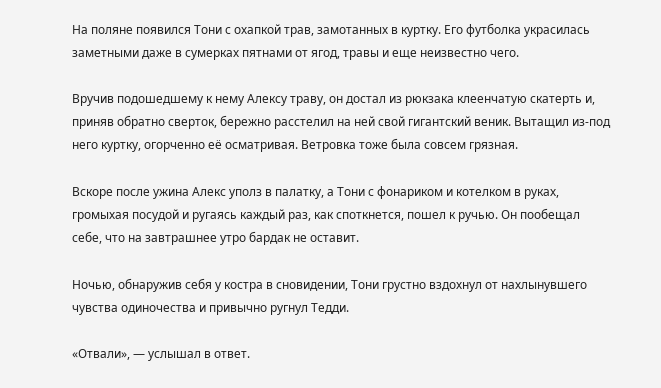На поляне появился Тони с охапкой трав, замотанных в куртку. Его футболка украсилась заметными даже в сумерках пятнами от ягод, травы и еще неизвестно чего.

Вручив подошедшему к нему Алексу траву, он достал из рюкзака клеенчатую скатерть и, приняв обратно сверток, бережно расстелил на ней свой гигантский веник. Вытащил из-под него куртку, огорченно её осматривая. Ветровка тоже была совсем грязная.

Вскоре после ужина Алекс уполз в палатку, а Тони с фонариком и котелком в руках, громыхая посудой и ругаясь каждый раз, как споткнется, пошел к ручью. Он пообещал себе, что на завтрашнее утро бардак не оставит.

Ночью, обнаружив себя у костра в сновидении, Тони грустно вздохнул от нахлынувшего чувства одиночества и привычно ругнул Тедди.

«Отвали», — услышал в ответ.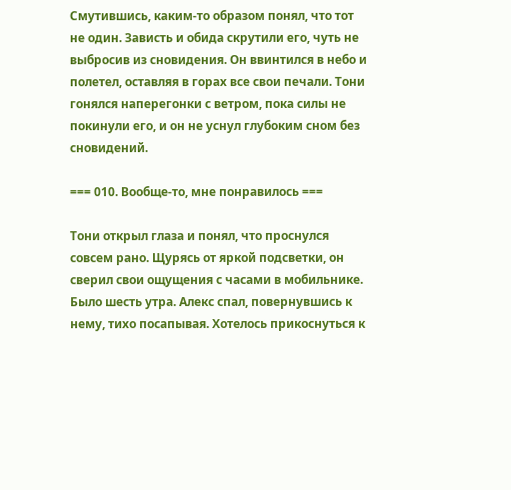Смутившись, каким-то образом понял, что тот не один. Зависть и обида скрутили его, чуть не выбросив из сновидения. Он ввинтился в небо и полетел, оставляя в горах все свои печали. Тони гонялся наперегонки с ветром, пока силы не покинули его, и он не уснул глубоким сном без сновидений.

=== 010. Вообще-то, мне понравилось ===

Тони открыл глаза и понял, что проснулся совсем рано. Щурясь от яркой подсветки, он сверил свои ощущения с часами в мобильнике. Было шесть утра. Алекс спал, повернувшись к нему, тихо посапывая. Хотелось прикоснуться к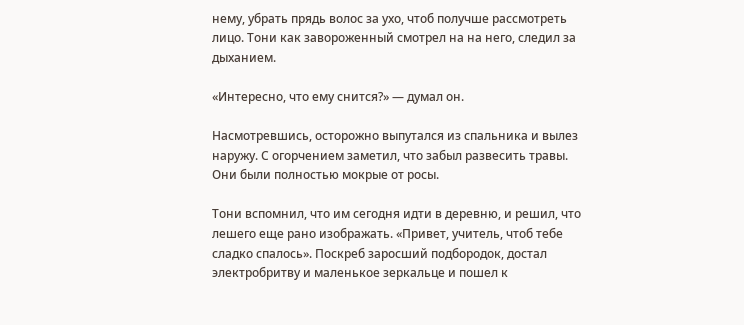нему, убрать прядь волос за ухо, чтоб получше рассмотреть лицо. Тони как завороженный смотрел на на него, следил за дыханием.

«Интересно, что ему снится?» — думал он.

Насмотревшись, осторожно выпутался из спальника и вылез наружу. С огорчением заметил, что забыл развесить травы. Они были полностью мокрые от росы.

Тони вспомнил, что им сегодня идти в деревню, и решил, что лешего еще рано изображать. «Привет, учитель, чтоб тебе сладко спалось». Поскреб заросший подбородок, достал электробритву и маленькое зеркальце и пошел к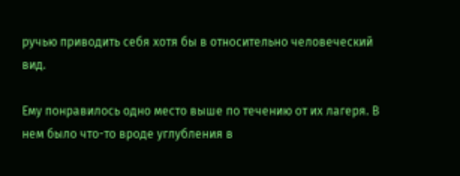ручью приводить себя хотя бы в относительно человеческий вид.

Ему понравилось одно место выше по течению от их лагеря. В нем было что-то вроде углубления в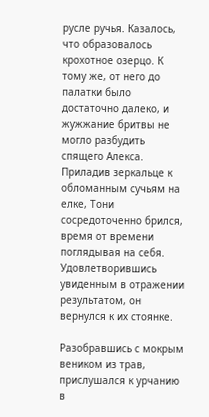русле ручья. Казалось, что образовалось крохотное озерцо. К тому же, от него до палатки было достаточно далеко, и жужжание бритвы не могло разбудить спящего Алекса. Приладив зеркальце к обломанным сучьям на елке, Тони сосредоточенно брился, время от времени поглядывая на себя. Удовлетворившись увиденным в отражении результатом, он вернулся к их стоянке.

Разобравшись с мокрым веником из трав, прислушался к урчанию в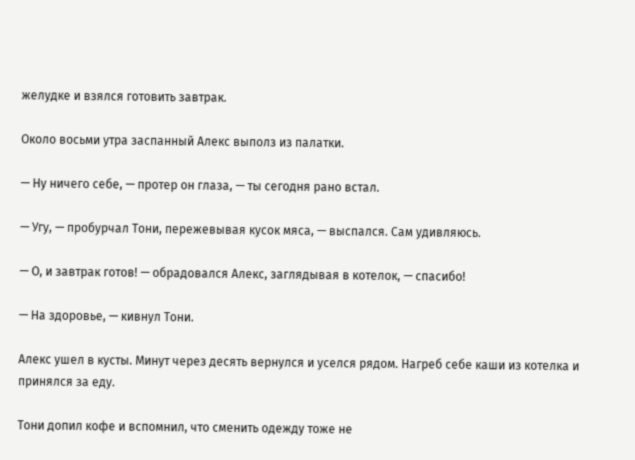желудке и взялся готовить завтрак.

Около восьми утра заспанный Алекс выполз из палатки.

— Ну ничего себе, — протер он глаза, — ты сегодня рано встал.

— Угу, — пробурчал Тони, пережевывая кусок мяса, — выспался. Сам удивляюсь.

— О, и завтрак готов! — обрадовался Алекс, заглядывая в котелок, — спасибо!

— На здоровье, — кивнул Тони.

Алекс ушел в кусты. Минут через десять вернулся и уселся рядом. Нагреб себе каши из котелка и принялся за еду.

Тони допил кофе и вспомнил, что сменить одежду тоже не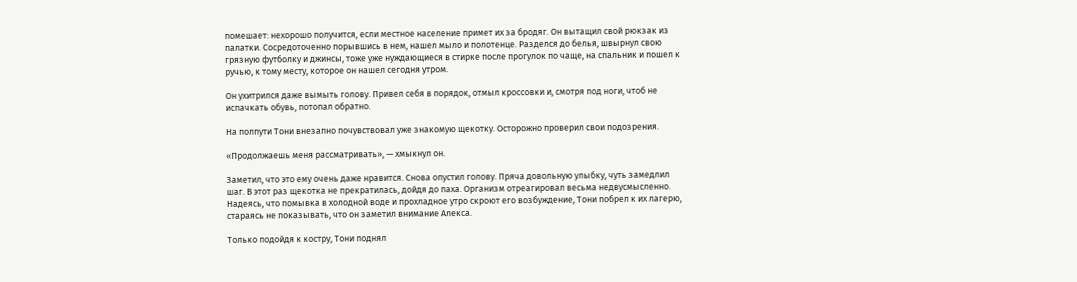помешает: нехорошо получится, если местное население примет их за бродяг. Он вытащил свой рюкзак из палатки. Сосредоточенно порывшись в нем, нашел мыло и полотенце. Разделся до белья, швырнул свою грязную футболку и джинсы, тоже уже нуждающиеся в стирке после прогулок по чаще, на спальник и пошел к ручью, к тому месту, которое он нашел сегодня утром.

Он ухитрился даже вымыть голову. Привел себя в порядок, отмыл кроссовки и, смотря под ноги, чтоб не испачкать обувь, потопал обратно.

На полпути Тони внезапно почувствовал уже знакомую щекотку. Осторожно проверил свои подозрения.

«Продолжаешь меня рассматривать», — хмыкнул он.

Заметил, что это ему очень даже нравится. Снова опустил голову. Пряча довольную улыбку, чуть замедлил шаг. В этот раз щекотка не прекратилась, дойдя до паха. Организм отреагировал весьма недвусмысленно. Надеясь, что помывка в холодной воде и прохладное утро скроют его возбуждение, Тони побрел к их лагерю, стараясь не показывать, что он заметил внимание Алекса.

Только подойдя к костру, Тони поднял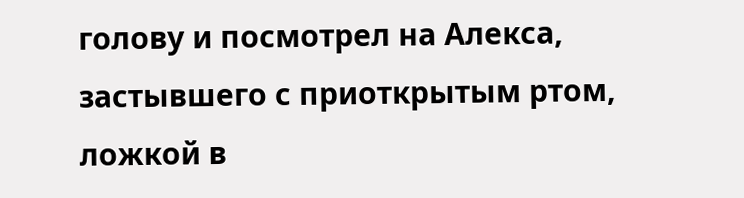голову и посмотрел на Алекса, застывшего с приоткрытым ртом, ложкой в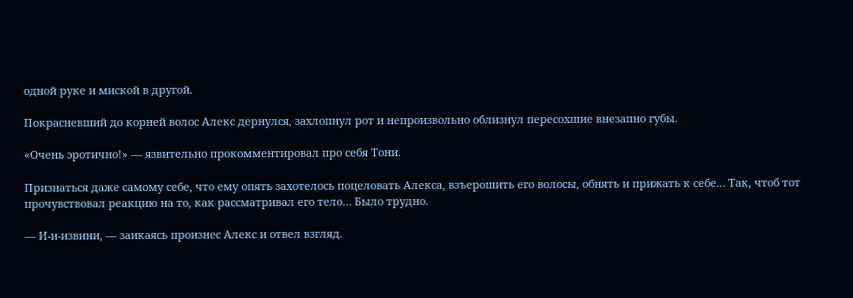одной руке и миской в другой.

Покрасневший до корней волос Алекс дернулся, захлопнул рот и непроизвольно облизнул пересохшие внезапно губы.

«Очень эротично!» — язвительно прокомментировал про себя Тони.

Признаться даже самому себе, что ему опять захотелось поцеловать Алекса, взъерошить его волосы, обнять и прижать к себе… Так, чтоб тот прочувствовал реакцию на то, как рассматривал его тело… Было трудно.

— И-и-извини, — заикаясь произнес Алекс и отвел взгляд.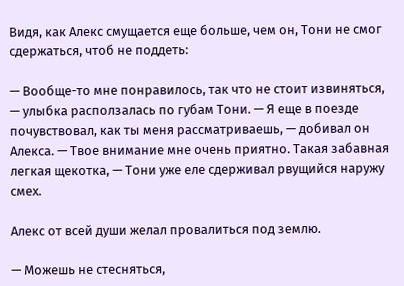Видя, как Алекс смущается еще больше, чем он, Тони не смог сдержаться, чтоб не поддеть:

— Вообще-то мне понравилось, так что не стоит извиняться, — улыбка расползалась по губам Тони. — Я еще в поезде почувствовал, как ты меня рассматриваешь, — добивал он Алекса. — Твое внимание мне очень приятно. Такая забавная легкая щекотка, — Тони уже еле сдерживал рвущийся наружу смех.

Алекс от всей души желал провалиться под землю.

— Можешь не стесняться,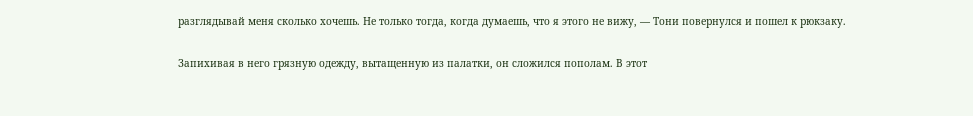разглядывай меня сколько хочешь. Не только тогда, когда думаешь, что я этого не вижу, — Тони повернулся и пошел к рюкзаку.

Запихивая в него грязную одежду, вытащенную из палатки, он сложился пополам. В этот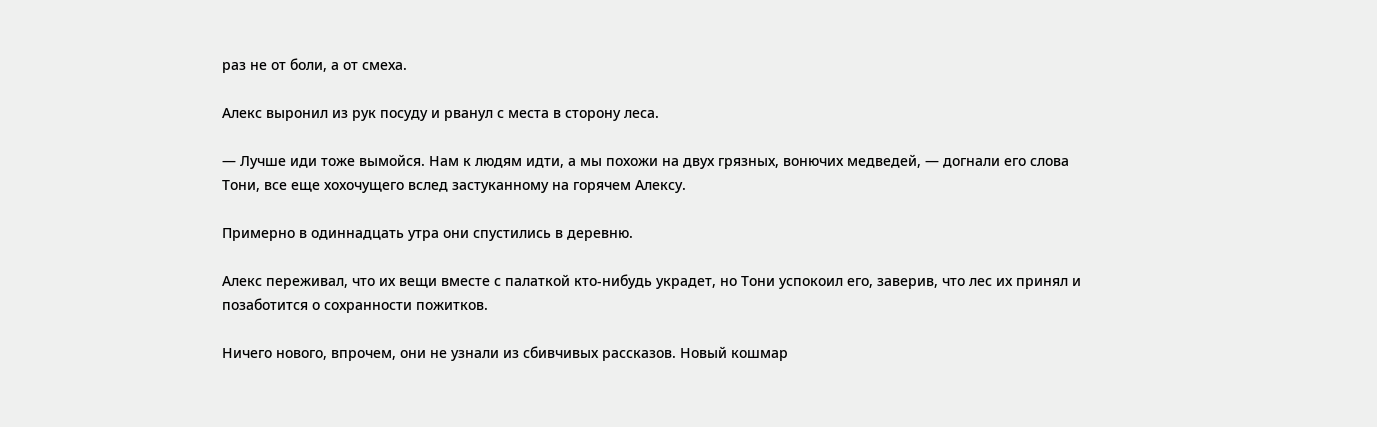раз не от боли, а от смеха.

Алекс выронил из рук посуду и рванул с места в сторону леса.

— Лучше иди тоже вымойся. Нам к людям идти, а мы похожи на двух грязных, вонючих медведей, — догнали его слова Тони, все еще хохочущего вслед застуканному на горячем Алексу.

Примерно в одиннадцать утра они спустились в деревню.

Алекс переживал, что их вещи вместе с палаткой кто-нибудь украдет, но Тони успокоил его, заверив, что лес их принял и позаботится о сохранности пожитков.

Ничего нового, впрочем, они не узнали из сбивчивых рассказов. Новый кошмар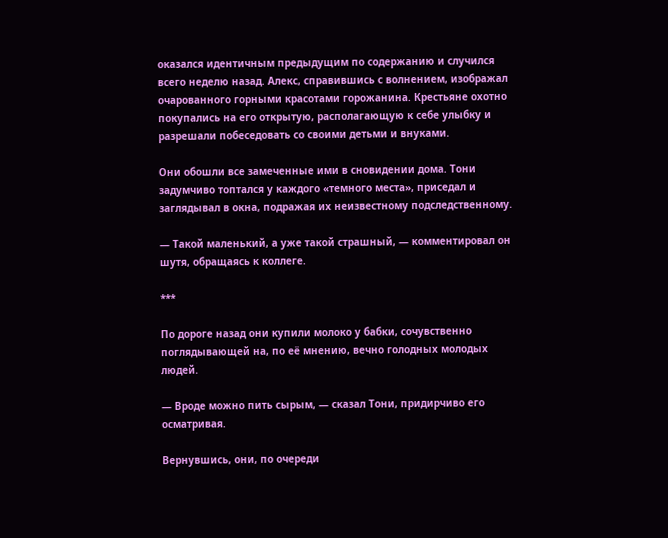оказался идентичным предыдущим по содержанию и случился всего неделю назад. Алекс, справившись с волнением, изображал очарованного горными красотами горожанина. Крестьяне охотно покупались на его открытую, располагающую к себе улыбку и разрешали побеседовать со своими детьми и внуками.

Они обошли все замеченные ими в сновидении дома. Тони задумчиво топтался у каждого «темного места», приседал и заглядывал в окна, подражая их неизвестному подследственному.

— Такой маленький, а уже такой страшный, — комментировал он шутя, обращаясь к коллеге.

***

По дороге назад они купили молоко у бабки, сочувственно поглядывающей на, по её мнению, вечно голодных молодых людей.

— Вроде можно пить сырым, — сказал Тони, придирчиво его осматривая.

Вернувшись, они, по очереди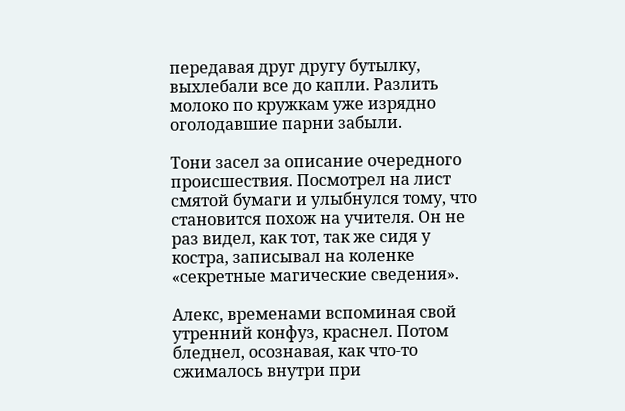передавая друг другу бутылку, выхлебали все до капли. Разлить молоко по кружкам уже изрядно оголодавшие парни забыли.

Тони засел за описание очередного происшествия. Посмотрел на лист смятой бумаги и улыбнулся тому, что становится похож на учителя. Он не раз видел, как тот, так же сидя у костра, записывал на коленке «секретные магические сведения».

Алекс, временами вспоминая свой утренний конфуз, краснел. Потом бледнел, осознавая, как что-то сжималось внутри при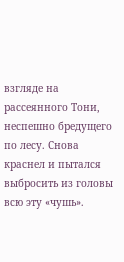взгляде на рассеянного Тони, неспешно бредущего по лесу. Снова краснел и пытался выбросить из головы всю эту «чушь».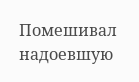Помешивал надоевшую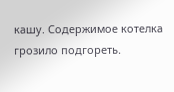кашу. Содержимое котелка грозило подгореть.